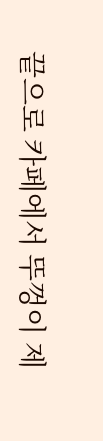끝으로 카페에서 뚜껑이 제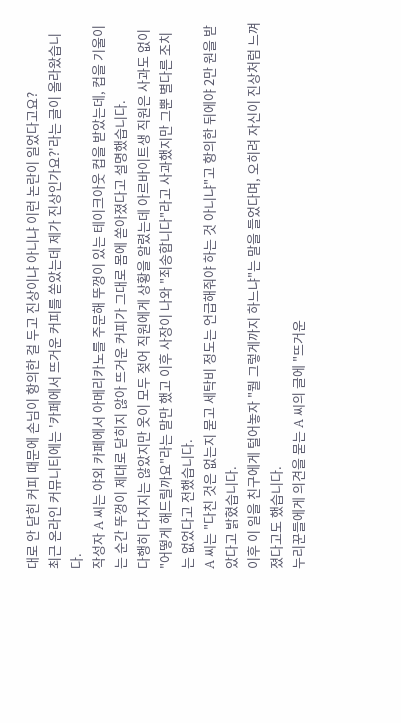대로 안 닫힌 커피 때문에 손님이 항의한 걸 두고 진상이냐 아니냐 이런 논란이 일었다고요?
최근 온라인 커뮤니티에는 '카페에서 뜨거운 커피를 쏟았는데 제가 진상인가요?'라는 글이 올라왔습니다.
작성자 A 씨는 야외 카페에서 아메리카노를 주문해 뚜껑이 있는 테이크아웃 컵을 받았는데, 컵을 기울이는 순간 뚜껑이 제대로 닫히지 않아 뜨거운 커피가 그대로 몸에 쏟아졌다고 설명했습니다.
다행히 다치지는 않았지만 옷이 모두 젖어 직원에게 상황을 알렸는데 아르바이트생 직원은 사과도 없이 "어떻게 해드릴까요"라는 말만 했고 이후 사장이 나와 "죄송합니다"라고 사과했지만 그뿐 별다른 조치는 없었다고 전했습니다.
A 씨는 "다친 것은 없는지 묻고 세탁비 정도는 언급해줘야 하는 것 아니냐"고 항의한 뒤에야 2만 원을 받았다고 밝혔습니다.
이후 이 일을 친구에게 털어놓자 "뭘 그렇게까지 하느냐"는 말을 들었다며, 오히려 자신이 진상처럼 느껴졌다고도 했습니다.
누리꾼들에게 의견을 묻는 A 씨의 글에 "뜨거운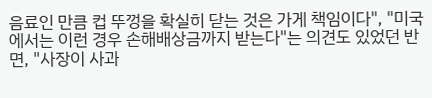음료인 만큼 컵 뚜껑을 확실히 닫는 것은 가게 책임이다", "미국에서는 이런 경우 손해배상금까지 받는다"는 의견도 있었던 반면, "사장이 사과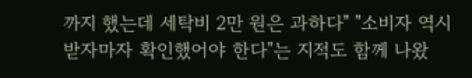까지 했는데 세탁비 2만 원은 과하다" "소비자 역시 받자마자 확인했어야 한다"는 지적도 함께 나왔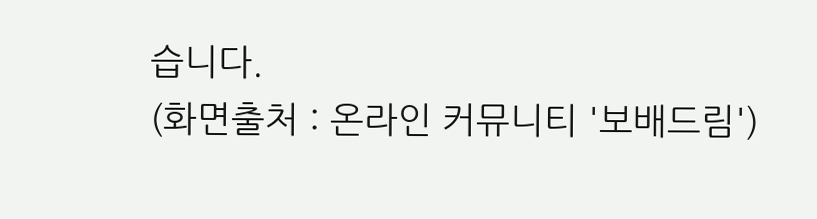습니다.
(화면출처 : 온라인 커뮤니티 '보배드림')